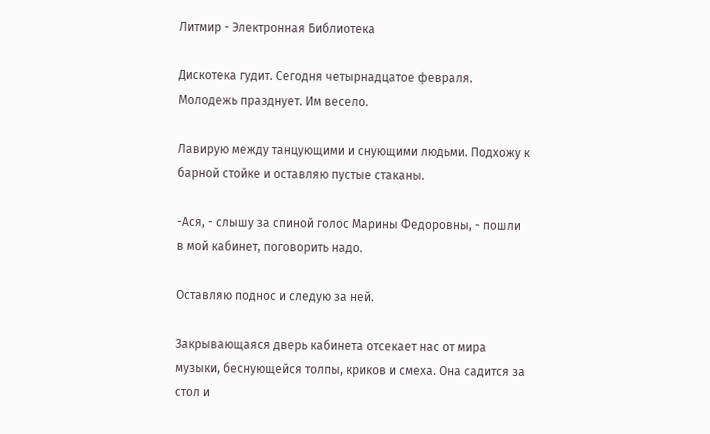Литмир - Электронная Библиотека

Дискотека гудит. Сегодня четырнадцатое февраля. Молодежь празднует. Им весело.

Лавирую между танцующими и снующими людьми. Подхожу к барной стойке и оставляю пустые стаканы.

-Ася, - слышу за спиной голос Марины Федоровны, - пошли в мой кабинет, поговорить надо.

Оставляю поднос и следую за ней.

Закрывающаяся дверь кабинета отсекает нас от мира музыки, беснующейся толпы, криков и смеха. Она садится за стол и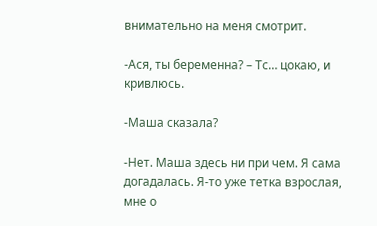внимательно на меня смотрит.

-Ася, ты беременна? – Тс… цокаю, и кривлюсь.

-Маша сказала?

-Нет. Маша здесь ни при чем. Я сама догадалась. Я-то уже тетка взрослая, мне о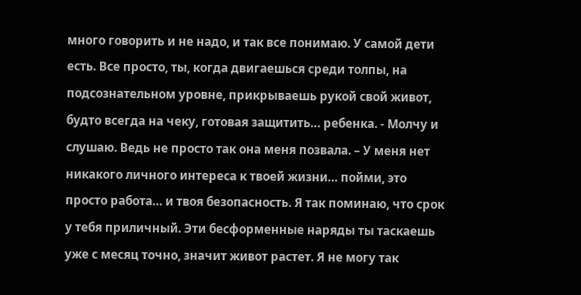много говорить и не надо, и так все понимаю. У самой дети есть. Все просто, ты, когда двигаешься среди толпы, на подсознательном уровне, прикрываешь рукой свой живот, будто всегда на чеку, готовая защитить… ребенка. - Молчу и слушаю. Ведь не просто так она меня позвала. – У меня нет никакого личного интереса к твоей жизни… пойми, это просто работа… и твоя безопасность. Я так поминаю, что срок у тебя приличный. Эти бесформенные наряды ты таскаешь уже с месяц точно, значит живот растет. Я не могу так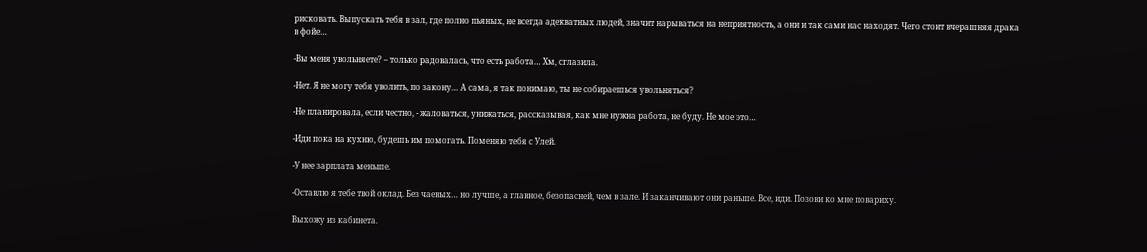рисковать. Выпускать тебя в зал, где полно пьяных, не всегда адекватных людей, значит нарываться на неприятность, а они и так сами нас находят. Чего стоит вчерашняя драка в фойе…

-Вы меня увольняете? – только радовалась, что есть работа… Хм, сглазила.

-Нет. Я не могу тебя уволить, по закону… А сама, я так понимаю, ты не собираешься увольняться?

-Не планировала, если честно, - жаловаться, унижаться, рассказывая, как мне нужна работа, не буду. Не мое это…

-Иди пока на кухню, будешь им помогать. Поменяю тебя с Улей.

-У нее зарплата меньше.

-Оставлю я тебе твой оклад. Без чаевых… но лучше, а главное, безопасней, чем в зале. И заканчивают они раньше. Все, иди. Позови ко мне повариху.

Выхожу из кабинета.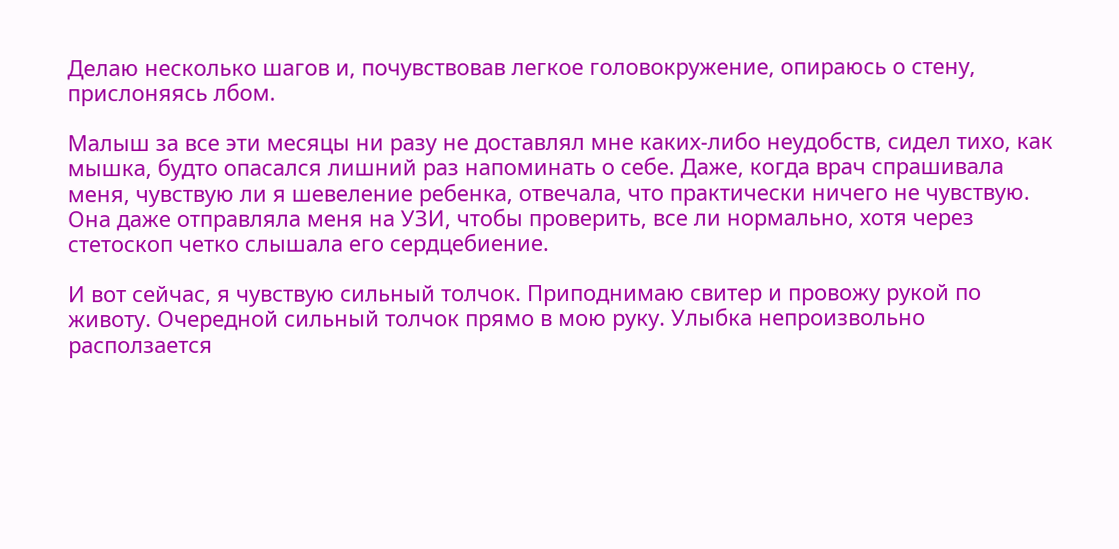Делаю несколько шагов и, почувствовав легкое головокружение, опираюсь о стену, прислоняясь лбом.

Малыш за все эти месяцы ни разу не доставлял мне каких-либо неудобств, сидел тихо, как мышка, будто опасался лишний раз напоминать о себе. Даже, когда врач спрашивала меня, чувствую ли я шевеление ребенка, отвечала, что практически ничего не чувствую. Она даже отправляла меня на УЗИ, чтобы проверить, все ли нормально, хотя через стетоскоп четко слышала его сердцебиение.

И вот сейчас, я чувствую сильный толчок. Приподнимаю свитер и провожу рукой по животу. Очередной сильный толчок прямо в мою руку. Улыбка непроизвольно расползается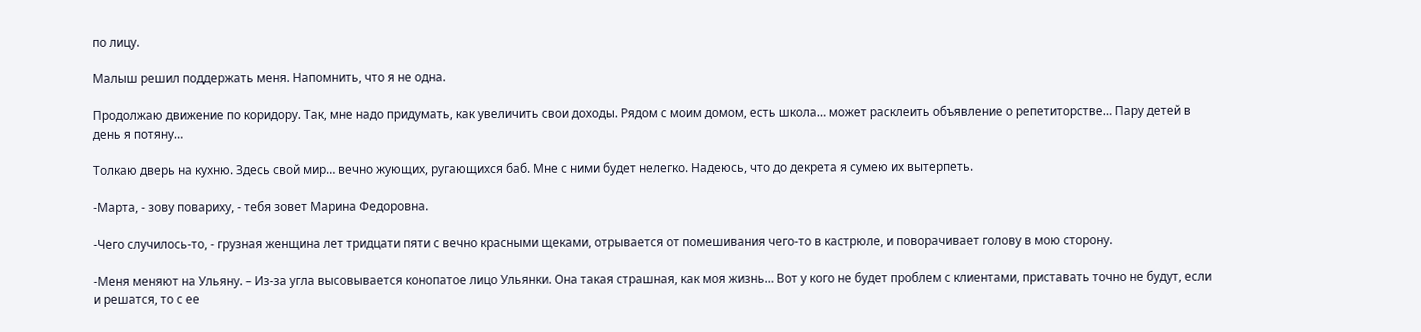по лицу.

Малыш решил поддержать меня. Напомнить, что я не одна.

Продолжаю движение по коридору. Так, мне надо придумать, как увеличить свои доходы. Рядом с моим домом, есть школа… может расклеить объявление о репетиторстве… Пару детей в день я потяну…

Толкаю дверь на кухню. Здесь свой мир… вечно жующих, ругающихся баб. Мне с ними будет нелегко. Надеюсь, что до декрета я сумею их вытерпеть.

-Марта, - зову повариху, - тебя зовет Марина Федоровна.

-Чего случилось-то, - грузная женщина лет тридцати пяти с вечно красными щеками, отрывается от помешивания чего-то в кастрюле, и поворачивает голову в мою сторону.

-Меня меняют на Ульяну. – Из-за угла высовывается конопатое лицо Ульянки. Она такая страшная, как моя жизнь… Вот у кого не будет проблем с клиентами, приставать точно не будут, если и решатся, то с ее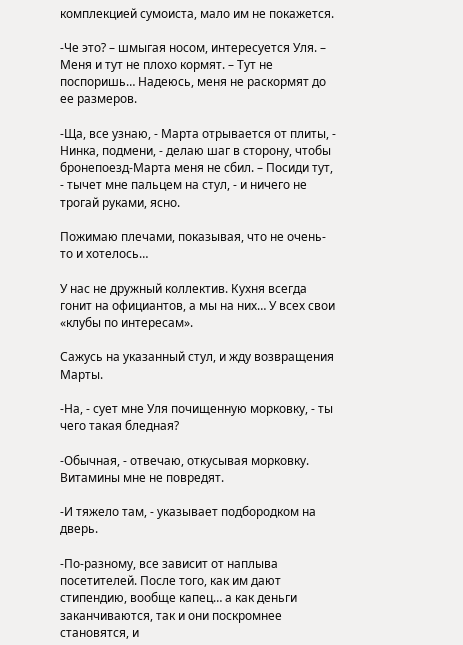комплекцией сумоиста, мало им не покажется.

-Че это? – шмыгая носом, интересуется Уля. – Меня и тут не плохо кормят. – Тут не поспоришь… Надеюсь, меня не раскормят до ее размеров.

-Ща, все узнаю, - Марта отрывается от плиты, - Нинка, подмени, - делаю шаг в сторону, чтобы бронепоезд-Марта меня не сбил. – Посиди тут, - тычет мне пальцем на стул, - и ничего не трогай руками, ясно.

Пожимаю плечами, показывая, что не очень-то и хотелось…

У нас не дружный коллектив. Кухня всегда гонит на официантов, а мы на них… У всех свои «клубы по интересам».

Сажусь на указанный стул, и жду возвращения Марты.

-На, - сует мне Уля почищенную морковку, - ты чего такая бледная?

-Обычная, - отвечаю, откусывая морковку. Витамины мне не повредят.

-И тяжело там, - указывает подбородком на дверь.

-По-разному, все зависит от наплыва посетителей. После того, как им дают стипендию, вообще капец… а как деньги заканчиваются, так и они поскромнее становятся, и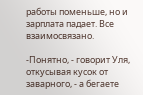работы поменьше, но и зарплата падает. Все взаимосвязано.

-Понятно, - говорит Уля, откусывая кусок от заварного, - а бегаете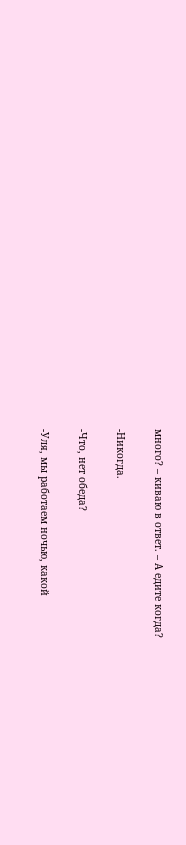много? – киваю в ответ. – А едите когда?

-Никогда.

-Что, нет обеда?

-Уля, мы работаем ночью, какой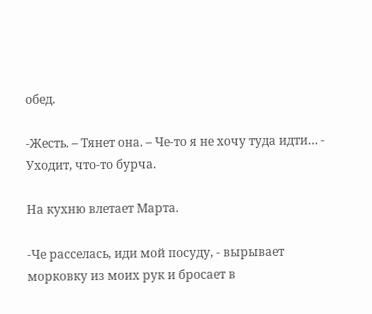обед.

-Жесть. – Тянет она. – Че-то я не хочу туда идти… - Уходит, что-то бурча.

На кухню влетает Марта.

-Че расселась, иди мой посуду, - вырывает морковку из моих рук и бросает в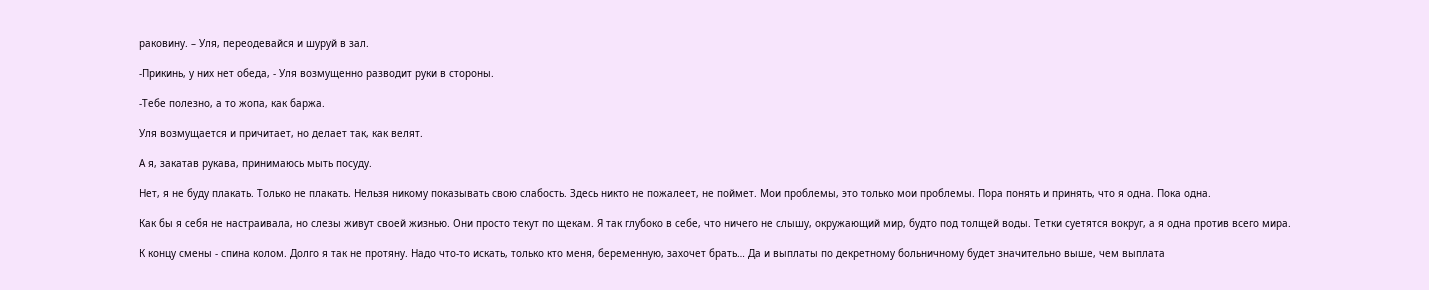раковину. – Уля, переодевайся и шуруй в зал.

-Прикинь, у них нет обеда, - Уля возмущенно разводит руки в стороны.

-Тебе полезно, а то жопа, как баржа.

Уля возмущается и причитает, но делает так, как велят.

А я, закатав рукава, принимаюсь мыть посуду.

Нет, я не буду плакать. Только не плакать. Нельзя никому показывать свою слабость. Здесь никто не пожалеет, не поймет. Мои проблемы, это только мои проблемы. Пора понять и принять, что я одна. Пока одна.

Как бы я себя не настраивала, но слезы живут своей жизнью. Они просто текут по щекам. Я так глубоко в себе, что ничего не слышу, окружающий мир, будто под толщей воды. Тетки суетятся вокруг, а я одна против всего мира.

К концу смены - спина колом. Долго я так не протяну. Надо что-то искать, только кто меня, беременную, захочет брать… Да и выплаты по декретному больничному будет значительно выше, чем выплата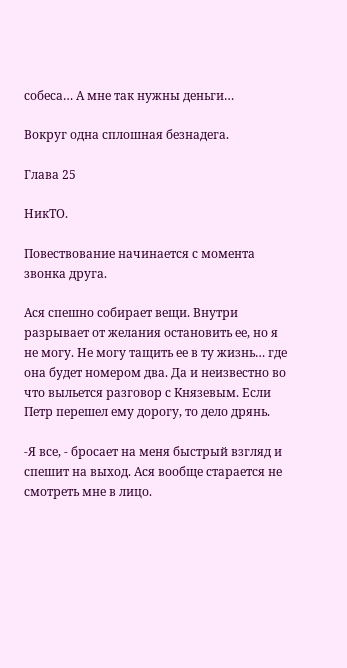собеса… А мне так нужны деньги…

Вокруг одна сплошная безнадега.

Глава 25

НикТО.

Повествование начинается с момента звонка друга.

Ася спешно собирает вещи. Внутри разрывает от желания остановить ее, но я не могу. Не могу тащить ее в ту жизнь… где она будет номером два. Да и неизвестно во что выльется разговор с Князевым. Если Петр перешел ему дорогу, то дело дрянь.

-Я все, - бросает на меня быстрый взгляд и спешит на выход. Ася вообще старается не смотреть мне в лицо.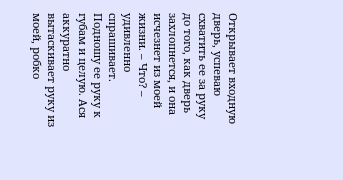Открывает входную дверь, успеваю схватить ее за руку до того, как дверь захлопнется, и она исчезнет из моей жизни. – Что? – удивленно спрашивает. Подношу ее руку к губам и целую. Ася аккуратно вытаскивает руку из моей, робко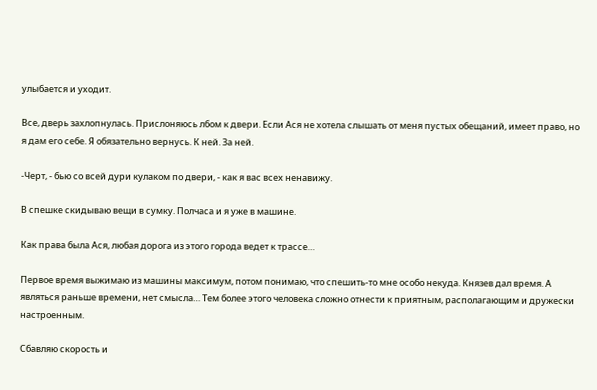улыбается и уходит.

Все, дверь захлопнулась. Прислоняюсь лбом к двери. Если Ася не хотела слышать от меня пустых обещаний, имеет право, но я дам его себе. Я обязательно вернусь. К ней. За ней.

-Черт, - бью со всей дури кулаком по двери, - как я вас всех ненавижу.

В спешке скидываю вещи в сумку. Полчаса и я уже в машине.

Как права была Ася, любая дорога из этого города ведет к трассе…

Первое время выжимаю из машины максимум, потом понимаю, что спешить-то мне особо некуда. Князев дал время. А являться раньше времени, нет смысла… Тем более этого человека сложно отнести к приятным, располагающим и дружески настроенным.

Сбавляю скорость и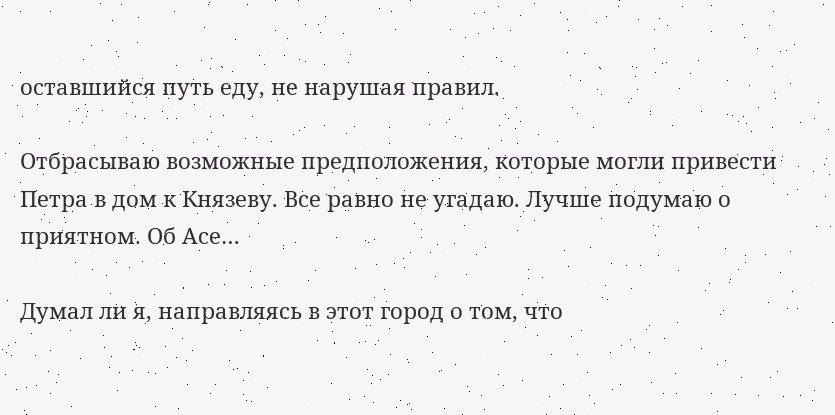оставшийся путь еду, не нарушая правил.

Отбрасываю возможные предположения, которые могли привести Петра в дом к Князеву. Все равно не угадаю. Лучше подумаю о приятном. Об Асе…

Думал ли я, направляясь в этот город о том, что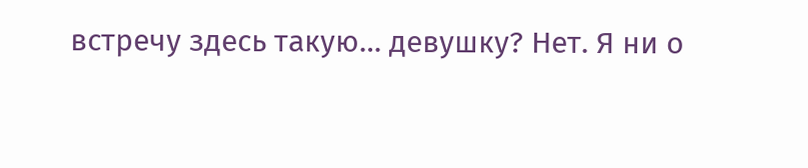встречу здесь такую… девушку? Нет. Я ни о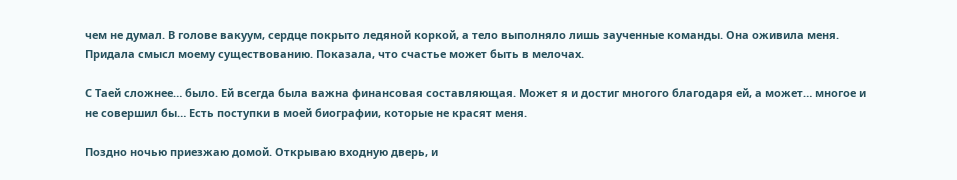чем не думал. В голове вакуум, сердце покрыто ледяной коркой, а тело выполняло лишь заученные команды. Она оживила меня. Придала смысл моему существованию. Показала, что счастье может быть в мелочах.

С Таей сложнее… было. Ей всегда была важна финансовая составляющая. Может я и достиг многого благодаря ей, а может… многое и не совершил бы… Есть поступки в моей биографии, которые не красят меня.

Поздно ночью приезжаю домой. Открываю входную дверь, и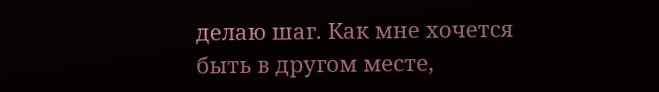делаю шаг. Как мне хочется быть в другом месте,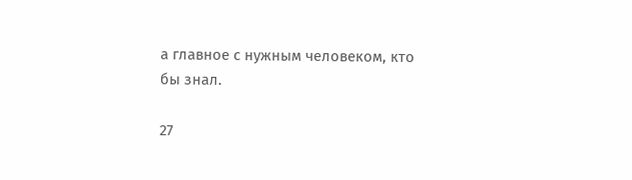а главное с нужным человеком, кто бы знал.

27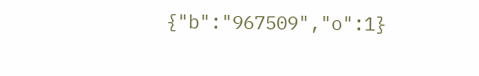{"b":"967509","o":1}